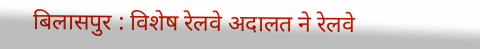बिलासपुर : विशेष रेलवे अदालत ने रेलवे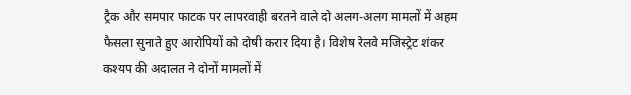ट्रैक और समपार फाटक पर लापरवाही बरतने वाले दो अलग-अलग मामलों में अहम फैसला सुनाते हुए आरोपियों को दोषी करार दिया है। विशेष रेलवे मजिस्ट्रेट शंकर कश्यप की अदालत ने दोनों मामलों में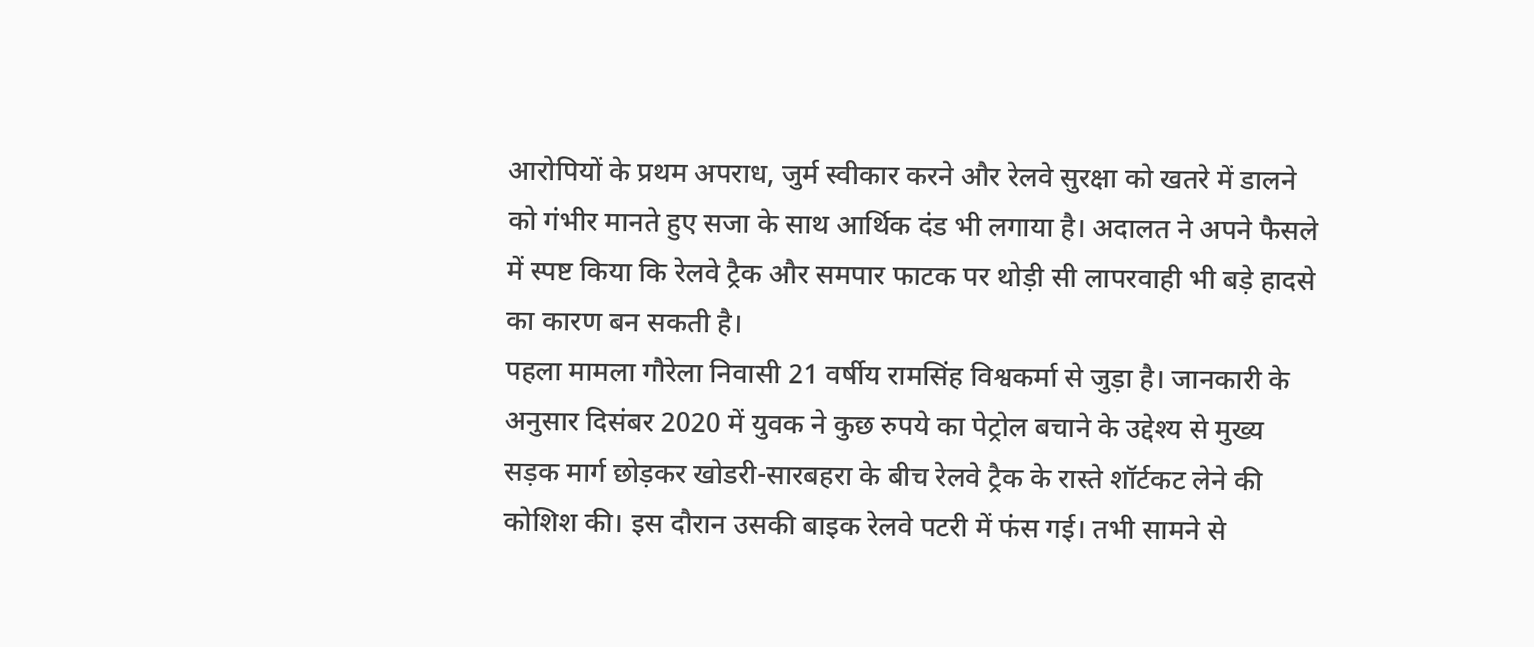आरोपियों के प्रथम अपराध, जुर्म स्वीकार करने और रेलवे सुरक्षा को खतरे में डालने को गंभीर मानते हुए सजा के साथ आर्थिक दंड भी लगाया है। अदालत ने अपने फैसले में स्पष्ट किया कि रेलवे ट्रैक और समपार फाटक पर थोड़ी सी लापरवाही भी बड़े हादसे का कारण बन सकती है।
पहला मामला गौरेला निवासी 21 वर्षीय रामसिंह विश्वकर्मा से जुड़ा है। जानकारी के अनुसार दिसंबर 2020 में युवक ने कुछ रुपये का पेट्रोल बचाने के उद्देश्य से मुख्य सड़क मार्ग छोड़कर खोडरी-सारबहरा के बीच रेलवे ट्रैक के रास्ते शॉर्टकट लेने की कोशिश की। इस दौरान उसकी बाइक रेलवे पटरी में फंस गई। तभी सामने से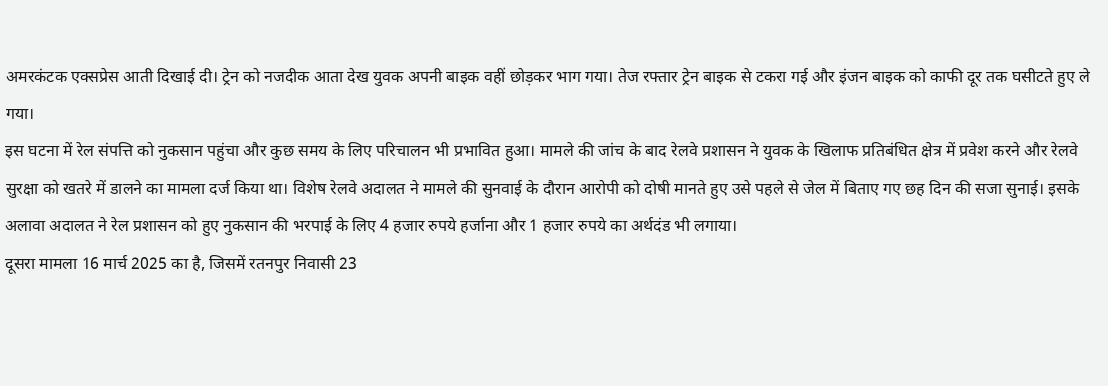अमरकंटक एक्सप्रेस आती दिखाई दी। ट्रेन को नजदीक आता देख युवक अपनी बाइक वहीं छोड़कर भाग गया। तेज रफ्तार ट्रेन बाइक से टकरा गई और इंजन बाइक को काफी दूर तक घसीटते हुए ले गया।
इस घटना में रेल संपत्ति को नुकसान पहुंचा और कुछ समय के लिए परिचालन भी प्रभावित हुआ। मामले की जांच के बाद रेलवे प्रशासन ने युवक के खिलाफ प्रतिबंधित क्षेत्र में प्रवेश करने और रेलवे सुरक्षा को खतरे में डालने का मामला दर्ज किया था। विशेष रेलवे अदालत ने मामले की सुनवाई के दौरान आरोपी को दोषी मानते हुए उसे पहले से जेल में बिताए गए छह दिन की सजा सुनाई। इसके अलावा अदालत ने रेल प्रशासन को हुए नुकसान की भरपाई के लिए 4 हजार रुपये हर्जाना और 1 हजार रुपये का अर्थदंड भी लगाया।
दूसरा मामला 16 मार्च 2025 का है, जिसमें रतनपुर निवासी 23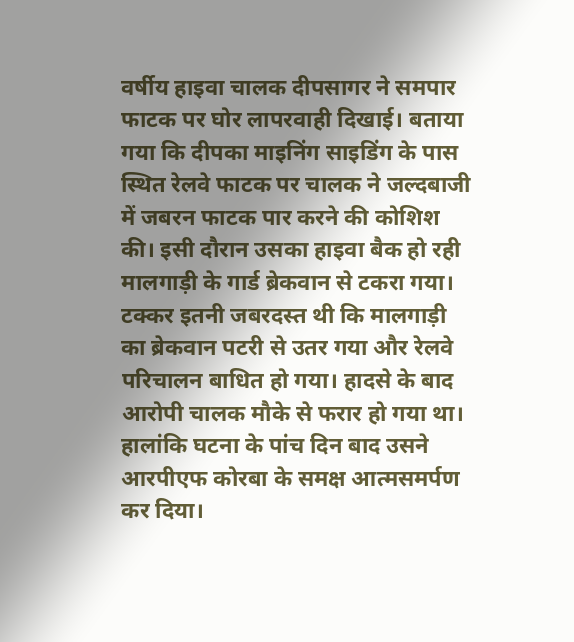वर्षीय हाइवा चालक दीपसागर ने समपार फाटक पर घोर लापरवाही दिखाई। बताया गया कि दीपका माइनिंग साइडिंग के पास स्थित रेलवे फाटक पर चालक ने जल्दबाजी में जबरन फाटक पार करने की कोशिश की। इसी दौरान उसका हाइवा बैक हो रही मालगाड़ी के गार्ड ब्रेकवान से टकरा गया। टक्कर इतनी जबरदस्त थी कि मालगाड़ी का ब्रेकवान पटरी से उतर गया और रेलवे परिचालन बाधित हो गया। हादसे के बाद आरोपी चालक मौके से फरार हो गया था।
हालांकि घटना के पांच दिन बाद उसने आरपीएफ कोरबा के समक्ष आत्मसमर्पण कर दिया।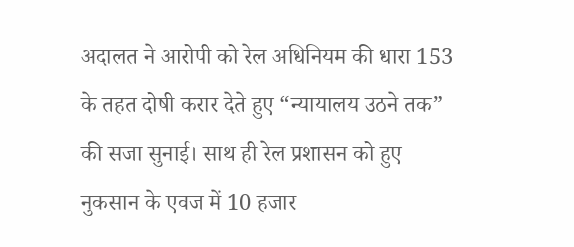अदालत ने आरोपी को रेल अधिनियम की धारा 153 के तहत दोषी करार देते हुए “न्यायालय उठने तक” की सजा सुनाई। साथ ही रेल प्रशासन को हुए नुकसान के एवज में 10 हजार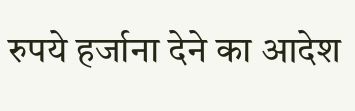रुपये हर्जाना देने का आदेश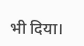भी दिया।